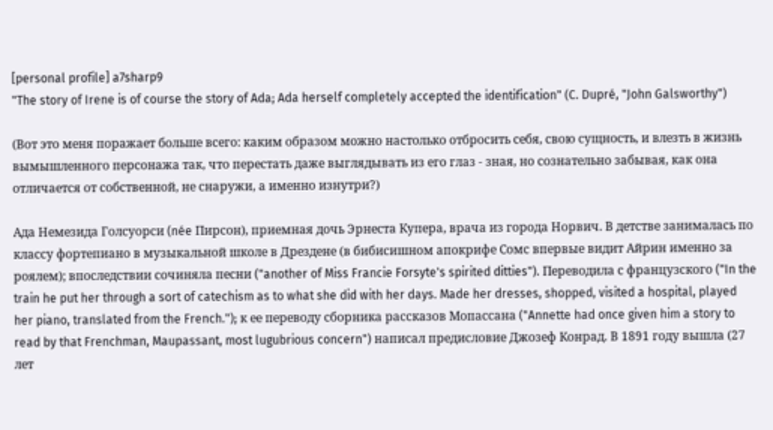[personal profile] a7sharp9
"The story of Irene is of course the story of Ada; Ada herself completely accepted the identification" (C. Dupré, "John Galsworthy")

(Вот это меня поражает больше всего: каким образом можно настолько отбросить себя, свою сущность, и влезть в жизнь вымышленного персонажа так, что перестать даже выглядывать из его глаз - зная, но сознательно забывая, как она отличается от собственной, не снаружи, а именно изнутри?)

Ада Немезида Голсуорси (née Пирсон), приемная дочь Эрнеста Купера, врача из города Норвич. В детстве занималась по классу фортепиано в музыкальной школе в Дрездене (в бибисишном апокрифе Сомс впервые видит Айрин именно за роялем); впоследствии сочиняла песни ("another of Miss Francie Forsyte's spirited ditties"). Переводила с французского ("In the train he put her through a sort of catechism as to what she did with her days. Made her dresses, shopped, visited a hospital, played her piano, translated from the French."); к ее переводу сборника рассказов Мопассана ("Annette had once given him a story to read by that Frenchman, Maupassant, most lugubrious concern") написал предисловие Джозеф Конрад. В 1891 году вышла (27 лет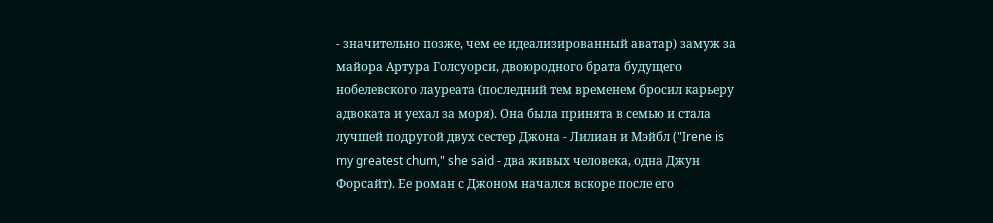- значительно позже, чем ее идеализированный аватар) замуж за майора Артура Голсуорси, двоюродного брата будущего нобелевского лауреата (последний тем временем бросил карьеру адвоката и уехал за моря). Она была принята в семью и стала лучшей подругой двух сестер Джона - Лилиан и Мэйбл ("Irene is my greatest chum," she said - два живых человека, одна Джун Форсайт). Ее роман с Джоном начался вскоре после его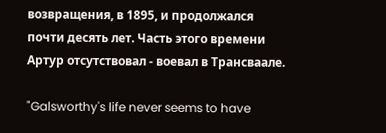возвращения, в 1895, и продолжался почти десять лет. Часть этого времени Артур отсутствовал - воевал в Трансваале.

"Galsworthy's life never seems to have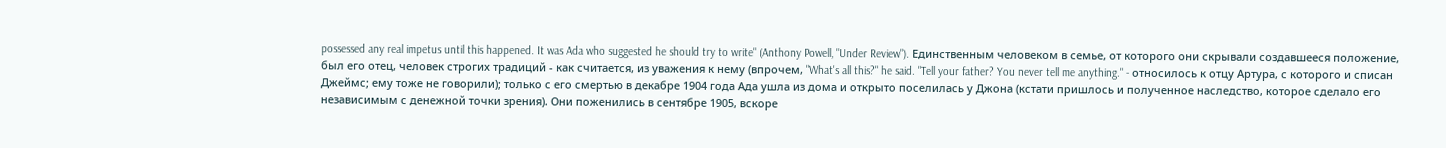possessed any real impetus until this happened. It was Ada who suggested he should try to write" (Anthony Powell, "Under Review"). Единственным человеком в семье, от которого они скрывали создавшееся положение, был его отец, человек строгих традиций - как считается, из уважения к нему (впрочем, "What's all this?" he said. "Tell your father? You never tell me anything." - относилось к отцу Артура, с которого и списан Джеймс; ему тоже не говорили); только с его смертью в декабре 1904 года Ада ушла из дома и открыто поселилась у Джона (кстати пришлось и полученное наследство, которое сделало его независимым с денежной точки зрения). Они поженились в сентябре 1905, вскоре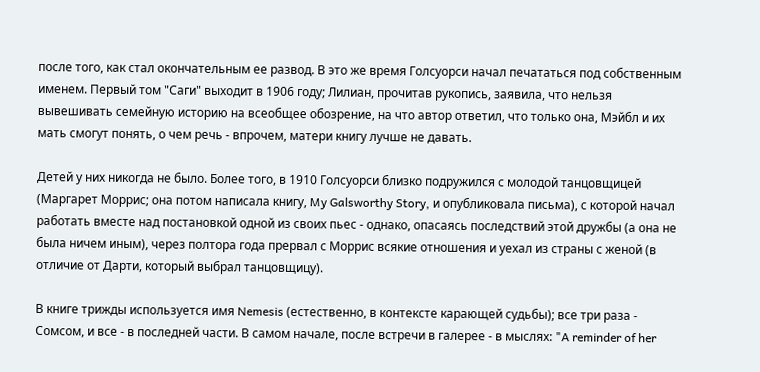после того, как стал окончательным ее развод. В это же время Голсуорси начал печататься под собственным именем. Первый том "Саги" выходит в 1906 году; Лилиан, прочитав рукопись, заявила, что нельзя вывешивать семейную историю на всеобщее обозрение, на что автор ответил, что только она, Мэйбл и их мать смогут понять, о чем речь - впрочем, матери книгу лучше не давать.

Детей у них никогда не было. Более того, в 1910 Голсуорси близко подружился с молодой танцовщицей (Маргарет Моррис; она потом написала книгу, My Galsworthy Story, и опубликовала письма), с которой начал работать вместе над постановкой одной из своих пьес - однако, опасаясь последствий этой дружбы (а она не была ничем иным), через полтора года прервал с Моррис всякие отношения и уехал из страны с женой (в отличие от Дарти, который выбрал танцовщицу).

В книге трижды используется имя Nemesis (естественно, в контексте карающей судьбы); все три раза - Сомсом, и все - в последней части. В самом начале, после встречи в галерее - в мыслях: "A reminder of her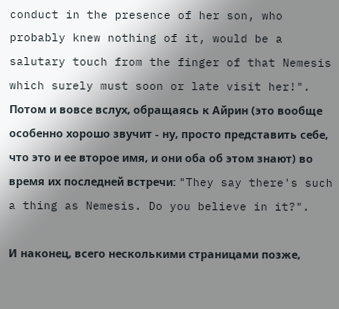conduct in the presence of her son, who probably knew nothing of it, would be a salutary touch from the finger of that Nemesis which surely must soon or late visit her!". Потом и вовсе вслух, обращаясь к Айрин (это вообще особенно хорошо звучит - ну, просто представить себе, что это и ее второе имя, и они оба об этом знают) во время их последней встречи: "They say there's such a thing as Nemesis. Do you believe in it?".

И наконец, всего несколькими страницами позже,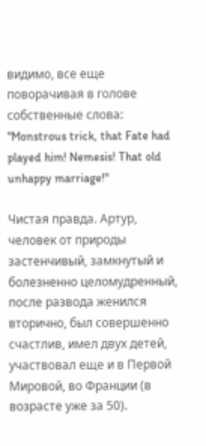видимо, все еще поворачивая в голове собственные слова: "Monstrous trick, that Fate had played him! Nemesis! That old unhappy marriage!"

Чистая правда. Артур, человек от природы застенчивый, замкнутый и болезненно целомудренный, после развода женился вторично, был совершенно счастлив, имел двух детей, участвовал еще и в Первой Мировой, во Франции (в возрасте уже за 50).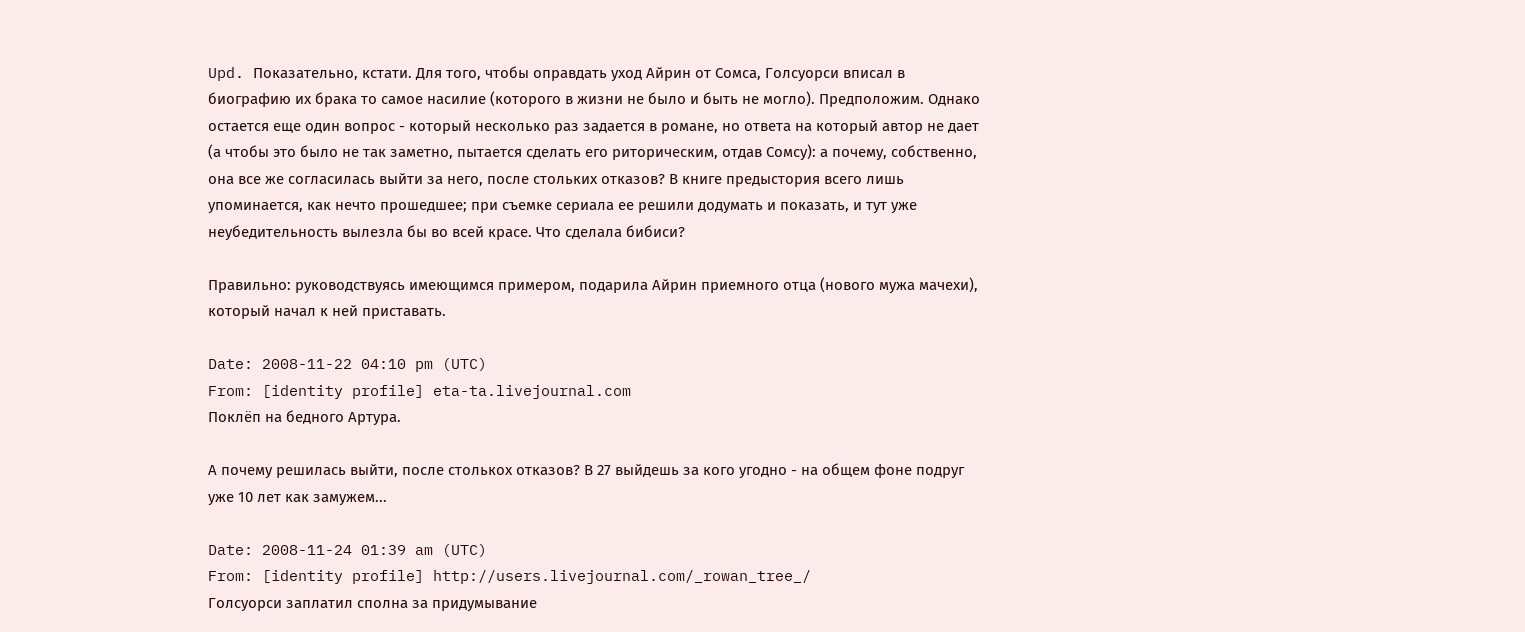Upd. Показательно, кстати. Для того, чтобы оправдать уход Айрин от Сомса, Голсуорси вписал в биографию их брака то самое насилие (которого в жизни не было и быть не могло). Предположим. Однако остается еще один вопрос - который несколько раз задается в романе, но ответа на который автор не дает (а чтобы это было не так заметно, пытается сделать его риторическим, отдав Сомсу): а почему, собственно, она все же согласилась выйти за него, после стольких отказов? В книге предыстория всего лишь упоминается, как нечто прошедшее; при съемке сериала ее решили додумать и показать, и тут уже неубедительность вылезла бы во всей красе. Что сделала бибиси?

Правильно: руководствуясь имеющимся примером, подарила Айрин приемного отца (нового мужа мачехи), который начал к ней приставать.

Date: 2008-11-22 04:10 pm (UTC)
From: [identity profile] eta-ta.livejournal.com
Поклёп на бедного Артура.

А почему решилась выйти, после столькох отказов? В 27 выйдешь за кого угодно - на общем фоне подруг уже 10 лет как замужем...

Date: 2008-11-24 01:39 am (UTC)
From: [identity profile] http://users.livejournal.com/_rowan_tree_/
Голсуорси заплатил сполна за придумывание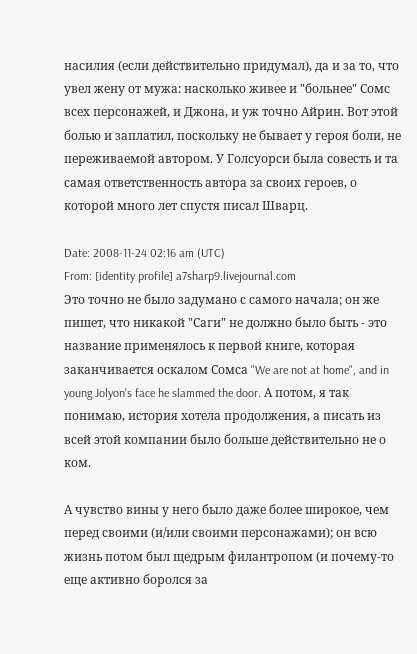насилия (если действительно придумал), да и за то, что увел жену от мужа: насколько живее и "больнее" Сомс всех персонажей, и Джона, и уж точно Айрин. Вот этой болью и заплатил, поскольку не бывает у героя боли, не переживаемой автором. У Голсуорси была совесть и та самая ответственность автора за своих героев, о которой много лет спустя писал Шварц.

Date: 2008-11-24 02:16 am (UTC)
From: [identity profile] a7sharp9.livejournal.com
Это точно не было задумано с самого начала; он же пишет, что никакой "Саги" не должно было быть - это название применялось к первой книге, которая заканчивается оскалом Сомса "We are not at home", and in young Jolyon's face he slammed the door. А потом, я так понимаю, история хотела продолжения, а писать из всей этой компании было больше действительно не о ком.

А чувство вины у него было даже более широкое, чем перед своими (и/или своими персонажами); он всю жизнь потом был щедрым филантропом (и почему-то еще активно боролся за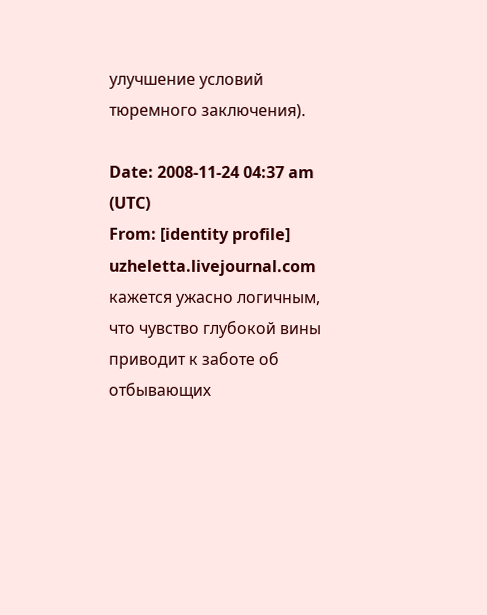улучшение условий тюремного заключения).

Date: 2008-11-24 04:37 am (UTC)
From: [identity profile] uzheletta.livejournal.com
кажется ужасно логичным, что чувство глубокой вины приводит к заботе об отбывающих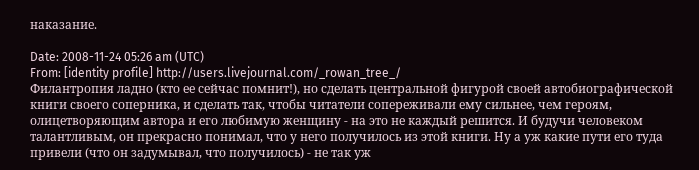наказание.

Date: 2008-11-24 05:26 am (UTC)
From: [identity profile] http://users.livejournal.com/_rowan_tree_/
Филантропия ладно (кто ее сейчас помнит!), но сделать центральной фигурой своей автобиографической книги своего соперника, и сделать так, чтобы читатели сопереживали ему сильнее, чем героям, олицетворяющим автора и его любимую женщину - на это не каждый решится. И будучи человеком талантливым, он прекрасно понимал, что у него получилось из этой книги. Ну а уж какие пути его туда привели (что он задумывал, что получилось) - не так уж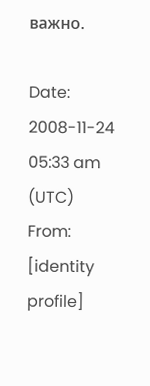важно.

Date: 2008-11-24 05:33 am (UTC)
From: [identity profile]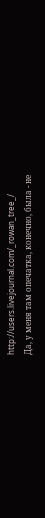http://users.livejournal.com/_rowan_tree_/
Да, у меня там опечатка, конечно, была - не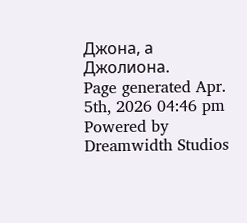Джона, а Джолиона.
Page generated Apr. 5th, 2026 04:46 pm
Powered by Dreamwidth Studios